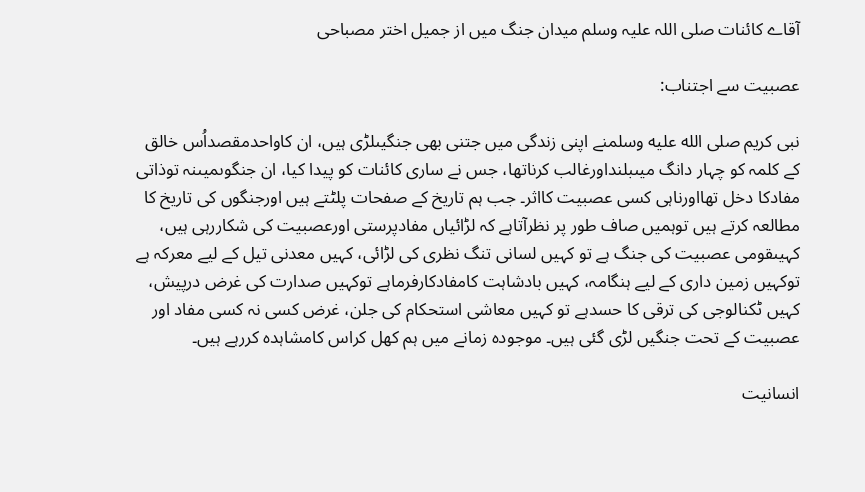آقاے کائنات صلی اللہ علیہ وسلم میدان جنگ میں از جمیل اختر مصباحی

عصبیت سے اجتناب:

نبی کریم صلى الله عليه وسلمنے اپنی زندگی میں جتنی بھی جنگیںلڑی ہیں، ان کاواحدمقصداُس خالق کے کلمہ کو چہار دانگ میںبلنداورغالب کرناتھا، جس نے ساری کائنات کو پیدا کیا، ان جنگوںمیںنہ توذاتی مفادکا دخل تھااورناہی کسی عصبیت کااثر۔ جب ہم تاریخ کے صفحات پلٹتے ہیں اورجنگوں کی تاریخ کا مطالعہ کرتے ہیں توہمیں صاف طور پر نظرآتاہے کہ لڑائیاں مفادپرستی اورعصبیت کی شکاررہی ہیں، کہیںقومی عصبیت کی جنگ ہے تو کہیں لسانی تنگ نظری کی لڑائی، کہیں معدنی تیل کے لیے معرکہ ہے توکہیں زمین داری کے لیے ہنگامہ، کہیں بادشاہت کامفادکارفرماہے توکہیں صدارت کی غرض درپیش، کہیں ٹکنالوجی کی ترقی کا حسدہے تو کہیں معاشی استحکام کی جلن، غرض کسی نہ کسی مفاد اور عصبیت کے تحت جنگیں لڑی گئی ہیں۔ موجودہ زمانے میں ہم کھل کراس کامشاہدہ کررہے ہیں۔

انسانیت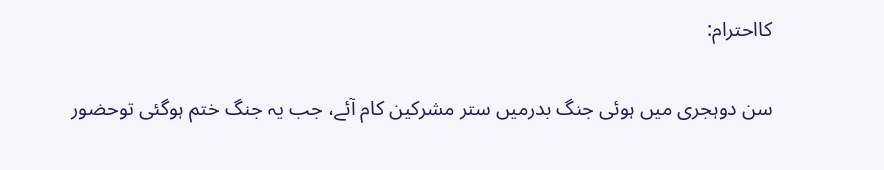کااحترام:

سن دوہجری میں ہوئی جنگ بدرمیں ستر مشرکین کام آئے، جب یہ جنگ ختم ہوگئی توحضور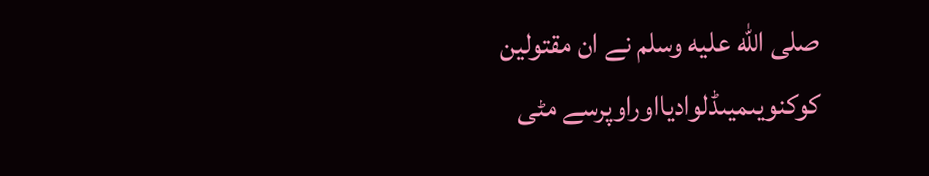صلى الله عليه وسلم نے ان مقتولین کوکنویںمیںڈلوادیااوراوپرسے مٹی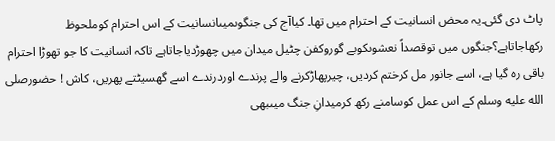پاٹ دی گئی۔یہ محض انسانیت کے احترام میں تھا۔ کیاآج کی جنگوںمیںانسانیت کے اس احترام کوملحوظ رکھاجاتاہے؟جنگوں میں توقصداً نعشوںکوبے گوروکفن چٹیل میدان میں چھوڑدیاجاتاہے تاکہ انسانیت کا جو تھوڑا احترام باقی رہ گیا ہے، اسے جانور مل کرختم کردیں، چیرپھاڑکرنے والے پرندے اوردرندے اسے گھسیٹتے پھریں، کاش ! حضورصلى الله عليه وسلم کے اس عمل کوسامنے رکھ کرمیدانِ جنگ میںبھی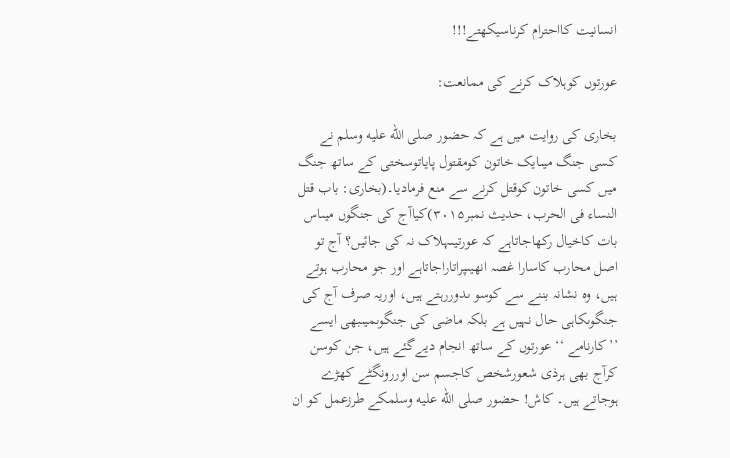انسانیت کااحترام کرناسیکھتے!!!

عورتوں کوہلاک کرنے کی ممانعت:

بخاری کی روایت میں ہے کہ حضور صلى الله عليه وسلم نے کسی جنگ میںایک خاتون کومقتول پایاتوسختی کے ساتھ جنگ میں کسی خاتون کوقتل کرنے سے منع فرمادیا۔(بخاری: باب قتل النساء فی الحرب، حدیث نمبر۳۰۱۵)کیاآج کی جنگوں میںاس بات کاخیال رکھاجاتاہے کہ عورتیںہلاک نہ کی جائیں؟ آج تو اصل محارب کاسارا غصہ انھیںپراتاراجاتاہے اور جو محارب ہوتے ہیں، وہ نشانہ بننے سے کوسو ںدوررہتے ہیں، اوریہ صرف آج کی جنگوںکاہی حال نہیں ہے بلکہ ماضی کی جنگوںمیںبھی ایسے ’’کارنامے ‘‘ عورتوں کے ساتھ انجام دیےگئے ہیں، جن کوسن کرآج بھی ہرذی شعورشخص کاجسم سن اوررونگٹے کھڑے ہوجاتے ہیں۔ کاش! حضور صلى الله عليه وسلمکے طرزعمل کو ان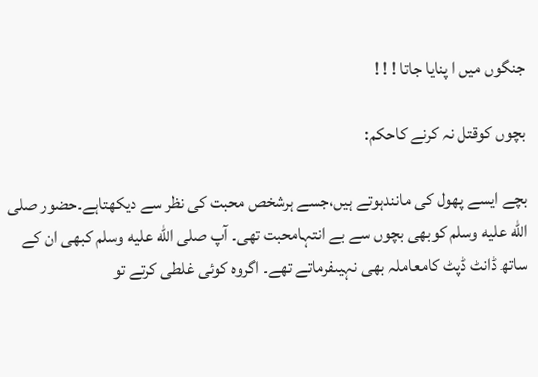جنگوں میں ا پنایا جاتا ! ! !

بچوں کوقتل نہ کرنے کاحکم:

بچے ایسے پھول کی مانندہوتے ہیں،جسے ہرشخص محبت کی نظر سے دیکھتاہے۔حضور صلى الله عليه وسلم کوبھی بچوں سے بے انتہامحبت تھی۔ آپ صلى الله عليه وسلم کبھی ان کے ساتھ ڈانٹ ڈپٹ کامعاملہ بھی نہیںفرماتے تھے۔ اگروہ کوئی غلطی کرتے تو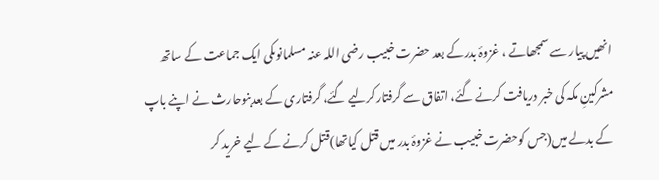انھیں پیار سے سمجھاتے ، غزوۂ بدرکے بعد حضرت خبیب رضی اللہ عنہ مسلمانوںکی ایک جماعت کے ساتھ مشرکینِ مکہ کی خبر دریافت کرنے گئے، اتفاق سے گرفتارکرلیے گئے، گرفتاری کے بعدبنوحارث نے اپنے باپ کے بدلے میں(جس کوحضرت خبیب نے غزوۂ بدر میں قتل کیاتھا)قتل کرنے کے لیے خرید کر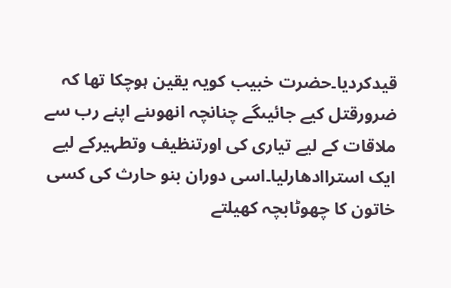قیدکردیا۔حضرت خبیب کویہ یقین ہوچکا تھا کہ ضرورقتل کیے جائیںگے چنانچہ انھوںنے اپنے رب سے ملاقات کے لیے تیاری کی اورتنظیف وتطہیرکے لیے ایک استراادھارلیا۔اسی دوران بنو حارث کی کسی خاتون کا چھوٹابچہ کھیلتے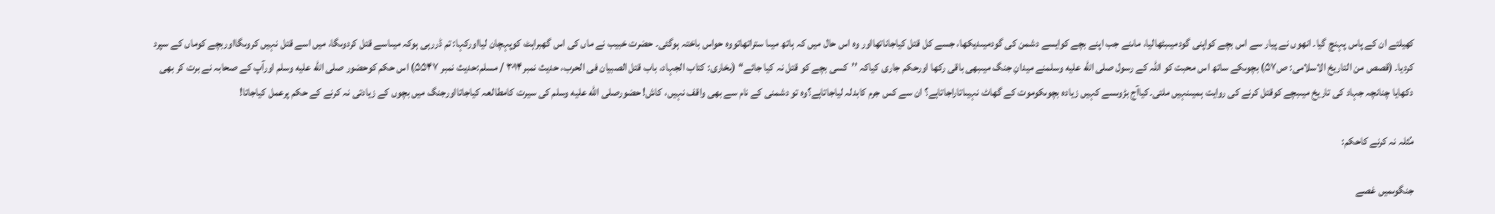کھیلتے ان کے پاس پہنچ گیا۔ انھوں نے پیار سے اس بچے کواپنی گودمیںبٹھالیا، ماںنے جب اپنے بچے کوایسے دشمن کی گودمیںدیکھا، جسے کل قتل کیاجاناتھااور وہ اس حال میں کہ ہاتھ میںا ستراتھاتووہ حواس باختہ ہوگئی۔ حضرت خبیب نے ماں کی اس گھبراہٹ کوپہچان لیااورکہا: تم ڈررہی ہوکہ میںاسے قتل کردوںگا، میں اسے قتل نہیں کروںگااوربچے کوماں کے سپرد کردیا۔ (قصص من التاریخ الاسلامی: ص۵۷) بچوںکے ساتھ اس محبت کو اللہ کے رسول صلى الله عليه وسلمنے میدانِ جنگ میںبھی باقی رکھا اورحکم جاری کیاکہ ’’کسی بچے کو قتل نہ کیا جائے‘‘ (بخاری: کتاب الجہاد، باب قتل الصبیان فی الحرب، حدیث نمبر۳۰۱۴ / مسلم:حدیث نمبر ۵۵۴۷) اس حکم کوحضور صلى الله عليه وسلم اورآپ کے صحابہ نے برت کر بھی دکھایا چنانچہ جہاد کی تاریخ میںبچے کوقتل کرنے کی روایت ہمیںنہیں ملتی۔کیاآج بڑوںسے کہیں زیادہ بچوںکوموت کے گھاٹ نہیںاتاراجاتاہے؟ ان سے کس جرم کابدلہ لیاجاتاہے؟وہ تو دشمنی کے نام سے بھی واقف نہیں، کاش! حضورصلى الله عليه وسلم کی سیرت کامطالعہ کیاجاتااورجنگ میں بچوں کے زیادتی نہ کرنے کے حکم پرعمل کیاجاتا!

مُثلہ نہ کرنے کاحکم:

جنگوںمیں غصے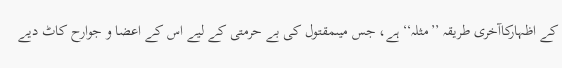کے اظہارکاآخری طریقہ ’’مثلہ‘‘ ہے، جس میںمقتول کی بے حرمتی کے لیے اس کے اعضا و جوارح کاٹ دیے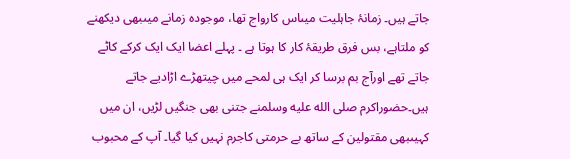جاتے ہیں۔ زمانۂ جاہلیت میںاس کارواج تھا، موجودہ زمانے میںبھی دیکھنے کو ملتاہے، بس فرق طریقۂ کار کا ہوتا ہے ۔ پہلے اعضا ایک ایک کرکے کاٹے جاتے تھے اورآج بم برسا کر ایک ہی لمحے میں چیتھڑے اڑادیے جاتے ہیں۔حضوراکرم صلى الله عليه وسلمنے جتنی بھی جنگیں لڑیں، ان میں کہیںبھی مقتولین کے ساتھ بے حرمتی کاجرم نہیں کیا گیا۔ آپ کے محبوب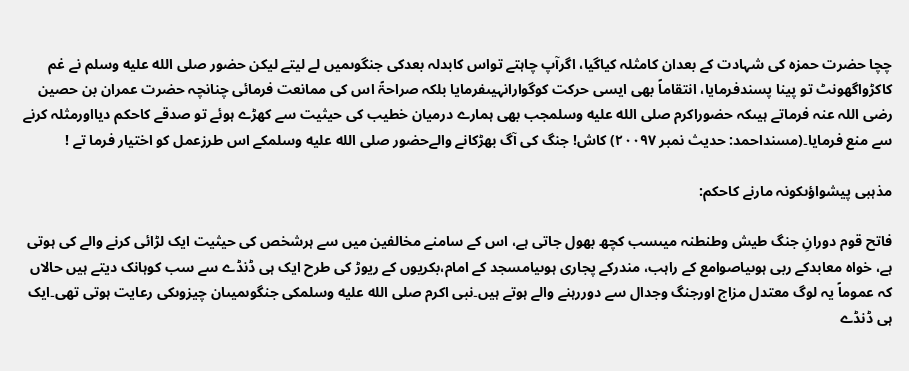چچا حضرت حمزہ کی شہادت کے بعدان کامثلہ کیاگیا، اگرآپ چاہتے تواس کابدلہ بعدکی جنگوںمیں لے لیتے لیکن حضور صلى الله عليه وسلم نے غم کاکڑواگھونٹ تو پینا پسندفرمایا، انتقاماً بھی ایسی حرکت کوگوارانہیںفرمایا بلکہ صراحۃً اس کی ممانعت فرمائی چنانچہ حضرت عمران بن حصین رضی اللہ عنہ فرماتے ہیںکہ حضوراکرم صلى الله عليه وسلمجب بھی ہمارے درمیان خطیب کی حیثیت سے کھڑے ہوئے تو صدقے کاحکم دیااورمثلہ کرنے سے منع فرمایا۔(مسنداحمد: حدیث نمبر ۲۰۰۹۷) کاش! جنگ کی آگ بھڑکانے والےحضور صلى الله عليه وسلمکے اس طرزعمل کو اختیار فرما تے !

مذہبی پیشواؤںکونہ مارنے کاحکم:

فاتح قوم دورانِ جنگ طیش وطنطنہ میںسب کچھ بھول جاتی ہے، اس کے سامنے مخالفین میں سے ہرشخص کی حیثیت ایک لڑائی کرنے والے کی ہوتی ہے، خواہ معابدکے ربی ہوںیاصوامع کے راہب، مندرکے پجاری ہوںیامسجد کے امام،بکریوں کے ریوڑ کی طرح ایک ہی ڈنڈے سے سب کوہانک دیتے ہیں حالاں کہ عموماً یہ لوگ معتدل مزاج اورجنگ وجدال سے دوررہنے والے ہوتے ہیں۔نبی اکرم صلى الله عليه وسلمکی جنگوںمیںان چیزوںکی رعایت ہوتی تھی۔ایک ہی ڈنڈے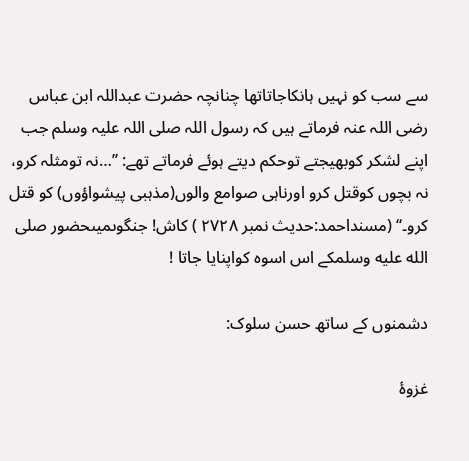سے سب کو نہیں ہانکاجاتاتھا چنانچہ حضرت عبداللہ ابن عباس رضی اللہ عنہ فرماتے ہیں کہ رسول اللہ صلی اللہ علیہ وسلم جب اپنے لشکر کوبھیجتے توحکم دیتے ہوئے فرماتے تھے: ’’…نہ تومثلہ کرو، نہ بچوں کوقتل کرو اورناہی صوامع والوں(مذہبی پیشواؤوں) کو قتل کرو۔‘‘ (مسنداحمد:حدیث نمبر ۲۷۲۸ ) کاش! جنگوںمیںحضور صلى الله عليه وسلمکے اس اسوہ کواپنایا جاتا !

دشمنوں کے ساتھ حسن سلوک:

غزوۂ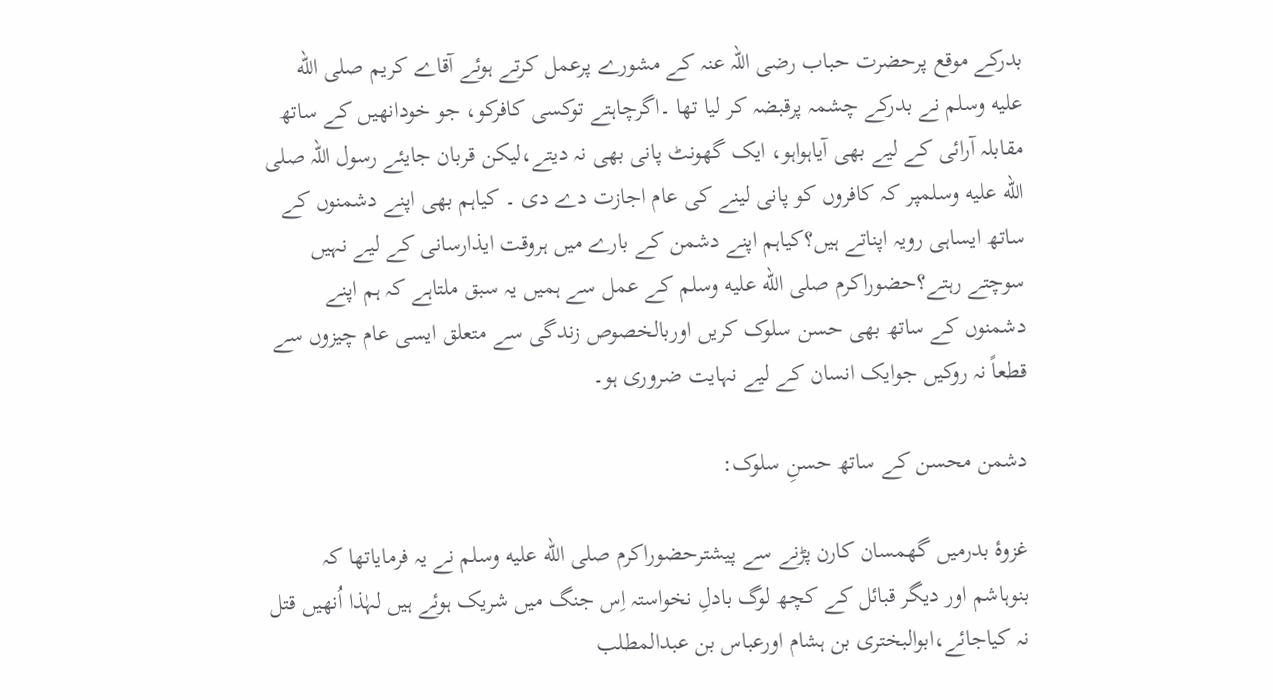بدرکے موقع پرحضرت حباب رضی اللہ عنہ کے مشورے پرعمل کرتے ہوئے آقاے کریم صلى الله عليه وسلم نے بدرکے چشمہ پرقبضہ کر لیا تھا ۔اگرچاہتے توکسی کافرکو، جو خودانھیں کے ساتھ مقابلہ آرائی کے لیے بھی آیاہواہو، ایک گھونٹ پانی بھی نہ دیتے،لیکن قربان جایئے رسول اللہ صلى الله عليه وسلمپر کہ کافروں کو پانی لینے کی عام اجازت دے دی ۔ کیاہم بھی اپنے دشمنوں کے ساتھ ایساہی رویہ اپناتے ہیں؟کیاہم اپنے دشمن کے بارے میں ہروقت ایذارسانی کے لیے نہیں سوچتے رہتے؟حضوراکرم صلى الله عليه وسلم کے عمل سے ہمیں یہ سبق ملتاہے کہ ہم اپنے دشمنوں کے ساتھ بھی حسن سلوک کریں اوربالخصوص زندگی سے متعلق ایسی عام چیزوں سے قطعاً نہ روکیں جوایک انسان کے لیے نہایت ضروری ہو۔

دشمن محسن کے ساتھ حسنِ سلوک:

غزوۂ بدرمیں گھمسان کارن پڑنے سے پیشترحضوراکرم صلى الله عليه وسلم نے یہ فرمایاتھا کہ بنوہاشم اور دیگر قبائل کے کچھ لوگ بادلِ نخواستہ اِس جنگ میں شریک ہوئے ہیں لہٰذا اُنھیں قتل نہ کیاجائے،ابوالبختری بن ہشام اورعباس بن عبدالمطلب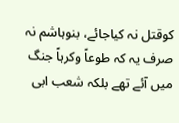کوقتل نہ کیاجائے، بنوہاشم نہ صرف یہ کہ طوعاً وکرہاً جنگ میں آئے تھے بلکہ شعب ابی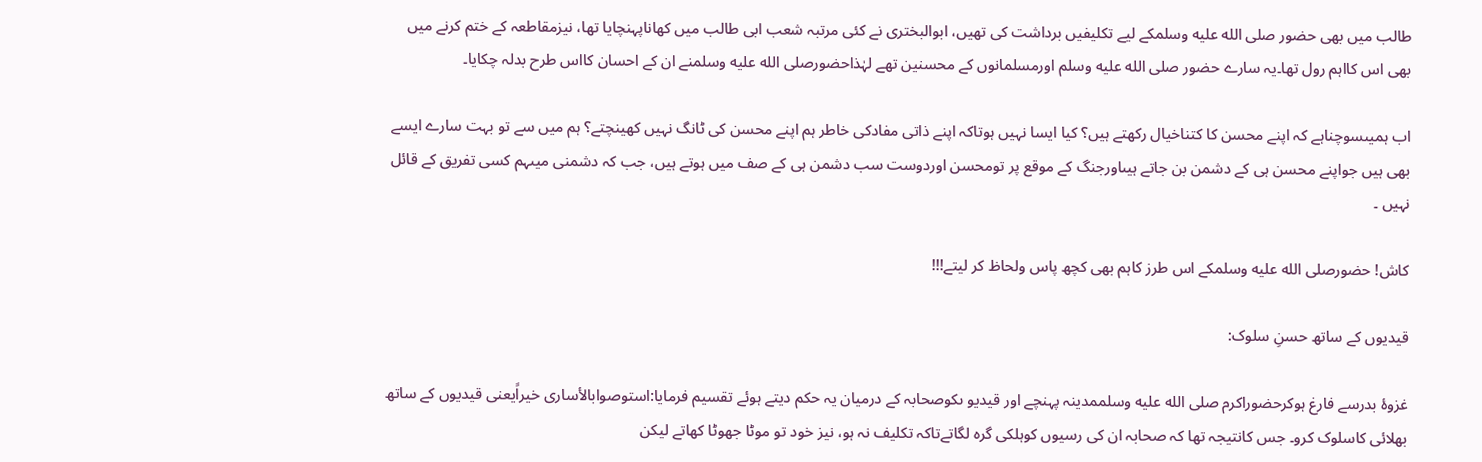طالب میں بھی حضور صلى الله عليه وسلمکے لیے تکلیفیں برداشت کی تھیں، ابوالبختری نے کئی مرتبہ شعب ابی طالب میں کھاناپہنچایا تھا، نیزمقاطعہ کے ختم کرنے میں بھی اس کااہم رول تھا۔یہ سارے حضور صلى الله عليه وسلم اورمسلمانوں کے محسنین تھے لہٰذاحضورصلى الله عليه وسلمنے ان کے احسان کااس طرح بدلہ چکایا۔

اب ہمیںسوچناہے کہ اپنے محسن کا کتناخیال رکھتے ہیں؟ کیا ایسا نہیں ہوتاکہ اپنے ذاتی مفادکی خاطر ہم اپنے محسن کی ٹانگ نہیں کھینچتے؟ ہم میں سے تو بہت سارے ایسے بھی ہیں جواپنے محسن ہی کے دشمن بن جاتے ہیںاورجنگ کے موقع پر تومحسن اوردوست سب دشمن ہی کے صف میں ہوتے ہیں، جب کہ دشمنی میںہم کسی تفریق کے قائل نہیں ۔

کاش! حضورصلى الله عليه وسلمکے اس طرز کاہم بھی کچھ پاس ولحاظ کر لیتے!!!

قیدیوں کے ساتھ حسنِ سلوک:

غزوۂ بدرسے فارغ ہوکرحضوراکرم صلى الله عليه وسلممدینہ پہنچے اور قیدیو ںکوصحابہ کے درمیان یہ حکم دیتے ہوئے تقسیم فرمایا:استوصوابالأساری خیراًیعنی قیدیوں کے ساتھ بھلائی کاسلوک کرو۔ جس کانتیجہ تھا کہ صحابہ ان کی رسیوں کوہلکی گرہ لگاتےتاکہ تکلیف نہ ہو، نیز خود تو موٹا جھوٹا کھاتے لیکن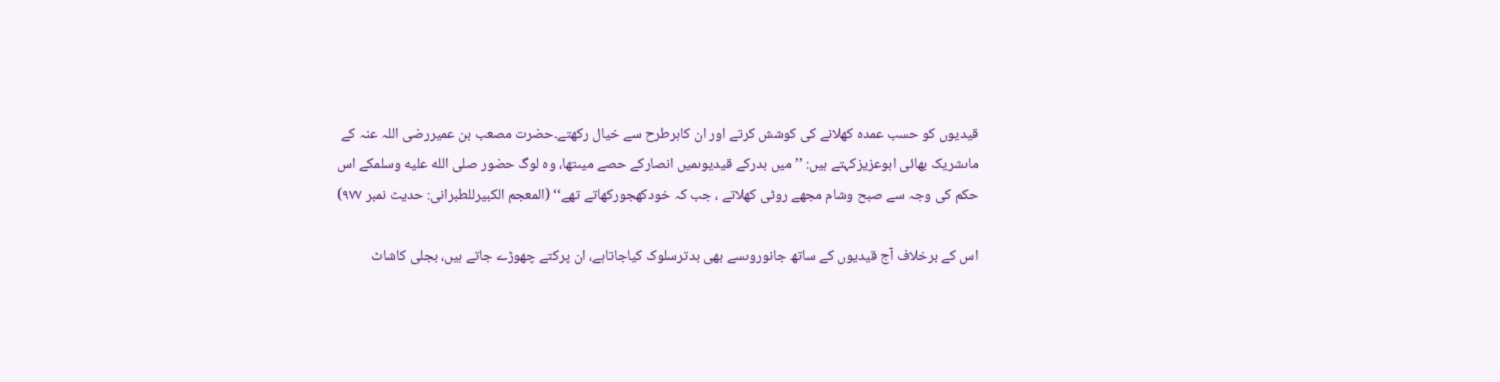قیدیوں کو حسب عمدہ کھلانے کی کوشش کرتے اور ان کاہرطرح سے خیال رکھتے۔حضرت مصعب بن عمیررضی اللہ عنہ کے ماںشریک بھائی ابوعزیزکہتے ہیں: ’’میں بدرکے قیدیوںمیں انصارکے حصے میںتھا، وہ لوگ حضور صلى الله عليه وسلمکے اس حکم کی وجہ سے صبح وشام مجھے روٹی کھلاتے ، جب کہ خودکھجورکھاتے تھے‘‘ (المعجم الکبیرللطبرانی: حدیث نمبر ۹۷۷)

اس کے برخلاف آج قیدیوں کے ساتھ جانوروںسے بھی بدترسلوک کیاجاتاہے، ان پرکتے چھوڑے جاتے ہیں، بجلی کاشاٹ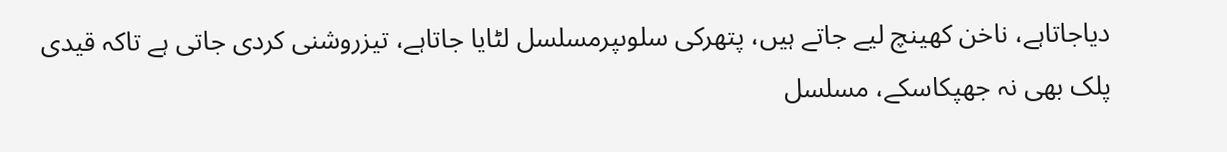دیاجاتاہے، ناخن کھینچ لیے جاتے ہیں، پتھرکی سلوںپرمسلسل لٹایا جاتاہے، تیزروشنی کردی جاتی ہے تاکہ قیدی پلک بھی نہ جھپکاسکے، مسلسل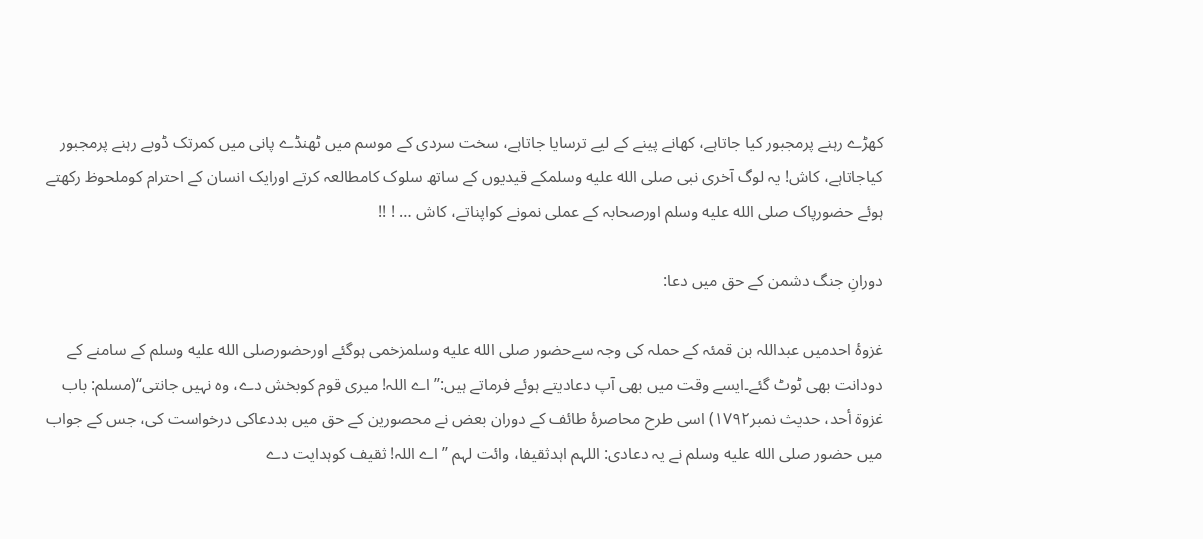کھڑے رہنے پرمجبور کیا جاتاہے، کھانے پینے کے لیے ترسایا جاتاہے، سخت سردی کے موسم میں ٹھنڈے پانی میں کمرتک ڈوبے رہنے پرمجبور کیاجاتاہے، کاش! یہ لوگ آخری نبی صلى الله عليه وسلمکے قیدیوں کے ساتھ سلوک کامطالعہ کرتے اورایک انسان کے احترام کوملحوظ رکھتے ہوئے حضورپاک صلى الله عليه وسلم اورصحابہ کے عملی نمونے کواپناتے، کاش … ! !!

دورانِ جنگ دشمن کے حق میں دعا:

غزوۂ احدمیں عبداللہ بن قمئہ کے حملہ کی وجہ سےحضور صلى الله عليه وسلمزخمی ہوگئے اورحضورصلى الله عليه وسلم کے سامنے کے دودانت بھی ٹوٹ گئے۔ایسے وقت میں بھی آپ دعادیتے ہوئے فرماتے ہیں:’’ اے اللہ! میری قوم کوبخش دے، وہ نہیں جانتی‘‘(مسلم: باب غزوۃ أحد، حدیث نمبر۱۷۹۲) اسی طرح محاصرۂ طائف کے دوران بعض نے محصورین کے حق میں بددعاکی درخواست کی، جس کے جواب میں حضور صلى الله عليه وسلم نے یہ دعادی: اللہم اہدثقیفا، وائت لہم ’’اے اللہ! ثقیف کوہدایت دے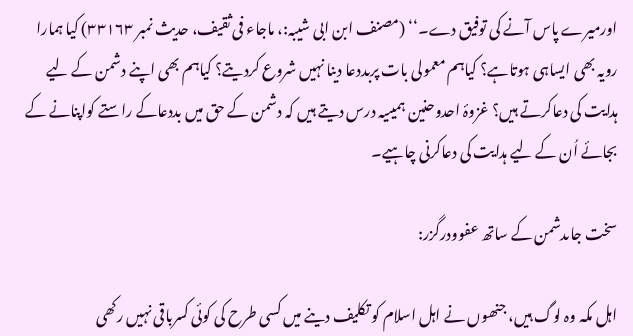اورمیرے پاس آنے کی توفیق دے۔‘‘ (مصنف ابن ابی شیبہ:، ماجاء فی ثقیف، حدیث نمبر ۳۳۱۶۳) کیا ہمارا رویہ بھی ایساہی ہوتاہے؟ کیاہم معمولی بات پربددعا دینا نہیں شروع کردیتے؟ کیاہم بھی اپنے دشمن کے لیے ہدایت کی دعاکرتے ہیں؟ غزوۂ احدوحنین ہمیںیہ درس دیتے ہیں کہ دشمن کے حق میں بددعاکے راستے کواپنانے کے بجائے اُن کے لیے ہدایت کی دعاکرنی چاہیے۔

سخت جاںدشمن کے ساتھ عفوودرگزر:

اہل مکہ وہ لوگ ہیں، جنھوں نے اہل اسلام کو تکلیف دینے میں کسی طرح کی کوئی کسرباقی نہیں رکھی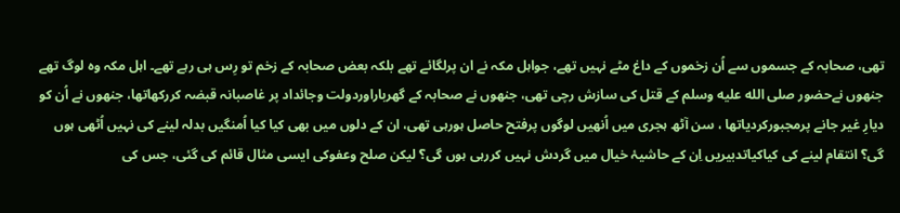تھی، صحابہ کے جسموں سے اُن زخموں کے داغ مٹے نہیں تھے، جواہل مکہ نے ان پرلگائے تھے بلکہ بعض صحابہ کے زخم تو رِس ہی رہے تھے۔ اہل مکہ وہ لوگ تھے جنھوں نےحضور صلى الله عليه وسلم کے قتل کی سازش رچی تھی، جنھوں نے صحابہ کے گھرباراوردولت وجائداد پر غاصبانہ قبضہ کررکھاتھا، جنھوں نے اُن کو دیارِ غیر جانے پرمجبورکردیاتھا ، سن آٹھ ہجری میں اُنھیں لوگوں پرفتح حاصل ہورہی تھی، ان کے دلوں میں بھی کیا کیا اُمنگیں بدلہ لینے کی نہیں اُٹھی ہوں گی؟ انتقام لینے کی کیاکیاتدبیریں اِن کے حاشیۂ خیال میں گردش نہیں کررہی ہوں گی؟ لیکن صلح وعفوکی ایسی مثال قائم کی گئی، جس کی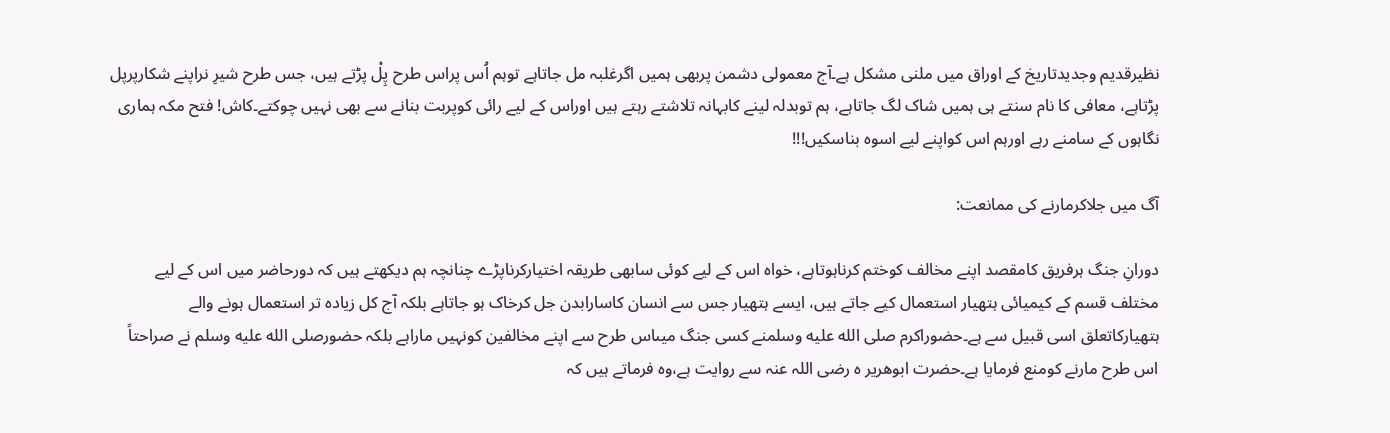نظیرقدیم وجدیدتاریخ کے اوراق میں ملنی مشکل ہے۔آج معمولی دشمن پربھی ہمیں اگرغلبہ مل جاتاہے توہم اُس پراس طرح پِلْ پڑتے ہیں، جس طرح شیرِ نراپنے شکارپرپل پڑتاہے، معافی کا نام سنتے ہی ہمیں شاک لگ جاتاہے، ہم توبدلہ لینے کابہانہ تلاشتے رہتے ہیں اوراس کے لیے رائی کوپربت بنانے سے بھی نہیں چوکتے۔کاش! فتح مکہ ہماری نگاہوں کے سامنے رہے اورہم اس کواپنے لیے اسوہ بناسکیں!!!

آگ میں جلاکرمارنے کی ممانعت:

دورانِ جنگ ہرفریق کامقصد اپنے مخالف کوختم کرناہوتاہے، خواہ اس کے لیے کوئی سابھی طریقہ اختیارکرناپڑے چنانچہ ہم دیکھتے ہیں کہ دورحاضر میں اس کے لیے مختلف قسم کے کیمیائی ہتھیار استعمال کیے جاتے ہیں، ایسے ہتھیار جس سے انسان کاسارابدن جل کرخاک ہو جاتاہے بلکہ آج کل زیادہ تر استعمال ہونے والے ہتھیارکاتعلق اسی قبیل سے ہے۔حضوراکرم صلى الله عليه وسلمنے کسی جنگ میںاس طرح سے اپنے مخالفین کونہیں ماراہے بلکہ حضورصلى الله عليه وسلم نے صراحتاً اس طرح مارنے کومنع فرمایا ہے۔حضرت ابوھریر ہ رضی اللہ عنہ سے روایت ہے،وہ فرماتے ہیں کہ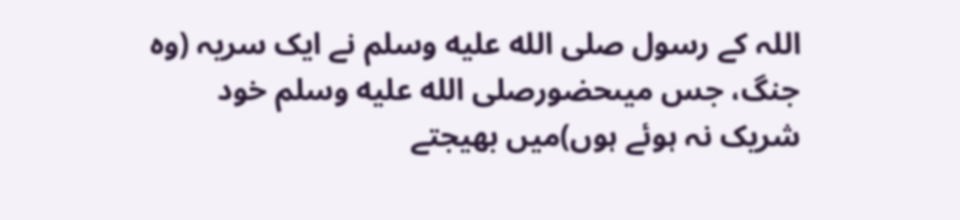اللہ کے رسول صلى الله عليه وسلم نے ایک سریہ (وہ جنگ، جس میںحضورصلى الله عليه وسلم خود شریک نہ ہوئے ہوں)میں بھیجتے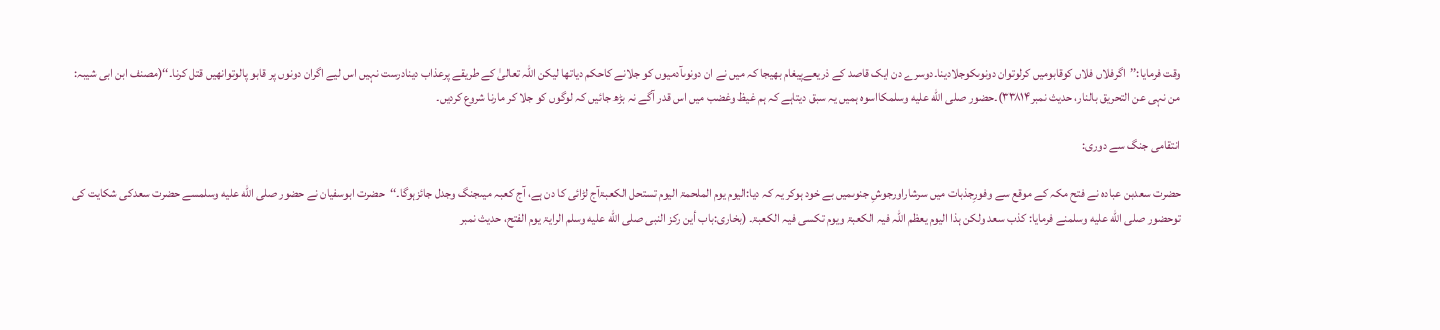وقت فرمایا:’’اگرفلاں فلاں کوقابومیں کرلوتوان دونوںکوجلادینا۔دوسرے دن ایک قاصد کے ذریعےپیغام بھیجا کہ میں نے ان دونوںآدمیوں کو جلانے کاحکم دیاتھا لیکن اللہ تعالیٰ کے طریقے پرعذاب دینادرست نہیں اس لیے اگران دونوں پر قابو پالوتوانھیں قتل کرنا۔‘‘(مصنف ابن ابی شیبہ: من نہی عن التحریق بالنار، حدیث نمبر۳۳۸۱۴)۔حضور صلى الله عليه وسلمکااسوہ ہمیں یہ سبق دیتاہے کہ ہم غیظ وغضب میں اس قدر آگے نہ بڑھ جائیں کہ لوگوں کو جلا کر مارنا شروع کردیں۔

انتقامی جنگ سے دوری:

حضرت سعدبن عبادہ نے فتح مکہ کے موقع سے وفورِجذبات میں سرشاراورجوشِ جنوںمیں بے خود ہوکر یہ کہ دیا:الیوم یوم الملحمۃ الیوم تستحل الکعبۃآج لڑائی کا دن ہے، آج کعبہ میںجنگ وجدل جائزہوگا۔‘‘حضرت ابوسفیان نے حضور صلى الله عليه وسلمسے حضرت سعدکی شکایت کی توحضور صلى الله عليه وسلمنے فرمایا: کذب سعد ولکن ہذا الیوم یعظم اللہ فیہ الکعبۃ ویوم تکسی فیہ الکعبۃ۔ (بخاری:باب أین رکز النبی صلى الله عليه وسلم الرایۃ یوم الفتح، حدیث نمبر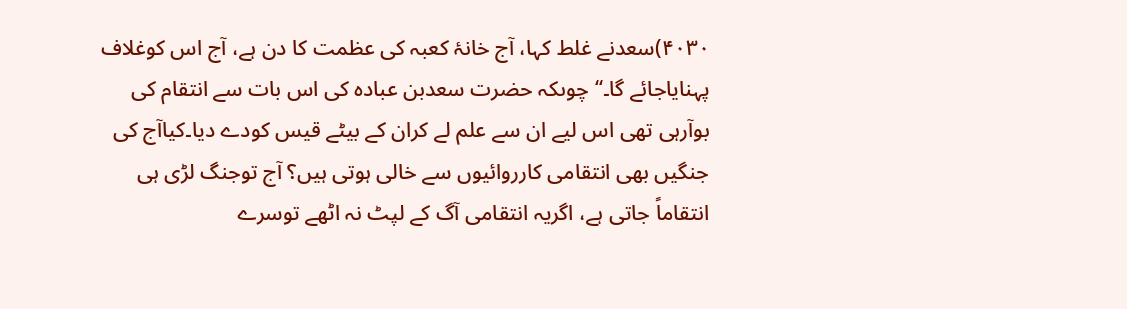۴۰۳۰)سعدنے غلط کہا، آج خانۂ کعبہ کی عظمت کا دن ہے، آج اس کوغلاف پہنایاجائے گا۔‘‘چوںکہ حضرت سعدبن عبادہ کی اس بات سے انتقام کی بوآرہی تھی اس لیے ان سے علم لے کران کے بیٹے قیس کودے دیا۔کیاآج کی جنگیں بھی انتقامی کارروائیوں سے خالی ہوتی ہیں؟ آج توجنگ لڑی ہی انتقاماً جاتی ہے، اگریہ انتقامی آگ کے لپٹ نہ اٹھے توسرے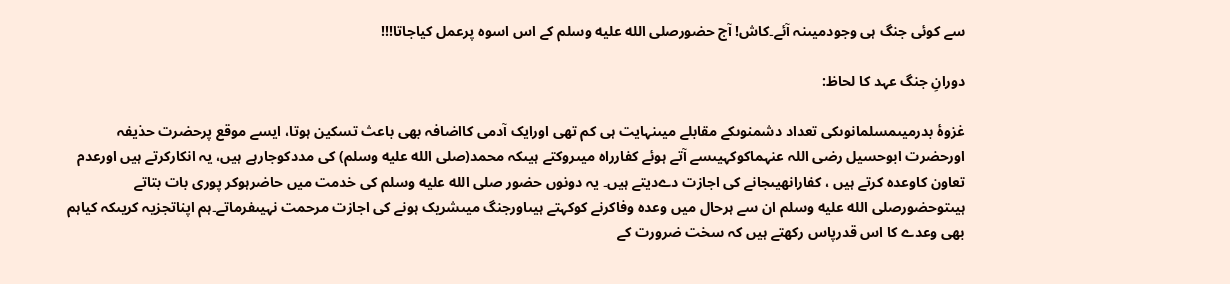سے کوئی جنگ ہی وجودمیںنہ آئے۔کاش! آج حضورصلى الله عليه وسلم کے اس اسوہ پرعمل کیاجاتا!!!

دورانِ جنگ عہد کا لحاظ:

غزوۂ بدرمیںمسلمانوںکی تعداد دشمنوںکے مقابلے میںنہایت ہی کم تھی اورایک آدمی کااضافہ بھی باعث تسکین ہوتا، ایسے موقع پرحضرت حذیفہ اورحضرت ابوحسیل رضی اللہ عنہماکوکہیںسے آتے ہوئے کفارراہ میںروکتے ہیںکہ محمد(صلى الله عليه وسلم) کی مددکوجارہے ہیں، یہ انکارکرتے ہیں اورعدم تعاون کاوعدہ کرتے ہیں ، کفارانھیںجانے کی اجازت دےدیتے ہیں۔ یہ دونوں حضور صلى الله عليه وسلم کی خدمت میں حاضرہوکر پوری بات بتاتے ہیںتوحضورصلى الله عليه وسلم ان سے ہرحال میں وعدہ وفاکرنے کوکہتے ہیںاورجنگ میںشریک ہونے کی اجازت مرحمت نہیںفرماتے۔ہم اپناتجزیہ کریںکہ کیاہم بھی وعدے کا اس قدرپاس رکھتے ہیں کہ سخت ضرورت کے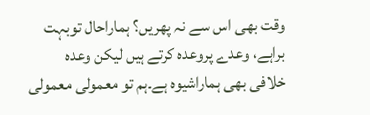وقت بھی اس سے نہ پھریں؟ ہماراحال توبہت براہے، وعدے پروعدہ کرتے ہیں لیکن وعدہ خلافی بھی ہماراشیوہ ہے۔ہم تو معمولی معمولی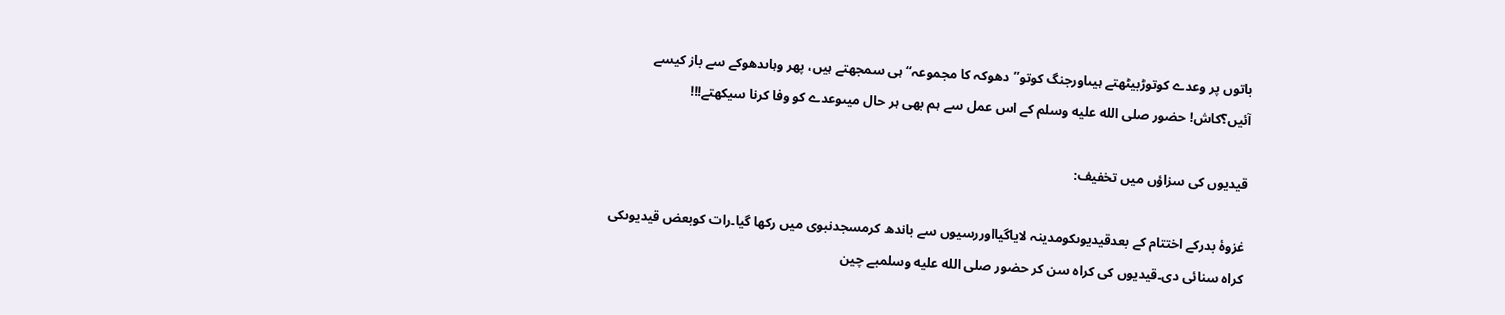باتوں پر وعدے کوتوڑبیٹھتے ہیںاورجنگ کوتو’’دھوکہ کا مجموعہ‘‘ہی سمجھتے ہیں، پھر وہاںدھوکے سے باز کیسے آئیں؟کاش! حضور صلى الله عليه وسلم کے اس عمل سے ہم بھی ہر حال میںوعدے کو وفا کرنا سیکھتے!!!

قیدیوں کی سزاؤں میں تخفیف:

غزوۂ بدرکے اختتام کے بعدقیدیوںکومدینہ لایاگیااوررسیوں سے باندھ کرمسجدنبوی میں رکھا گیا۔رات کوبعض قیدیوںکی کراہ سنائی دی۔قیدیوں کی کراہ سن کر حضور صلى الله عليه وسلمبے چین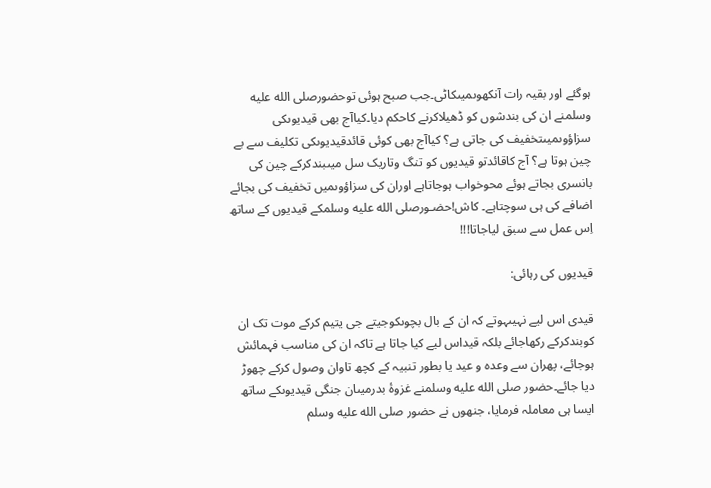ہوگئے اور بقیہ رات آنکھوںمیںکاٹی۔جب صبح ہوئی توحضورصلى الله عليه وسلمنے ان کی بندشوں کو ڈھیلاکرنے کاحکم دیا۔کیاآج بھی قیدیوںکی سزاؤوںمیںتخفیف کی جاتی ہے؟ کیاآج بھی کوئی قائدقیدیوںکی تکلیف سے بے چین ہوتا ہے؟ آج کاقائدتو قیدیوں کو تنگ وتاریک سل میںبندکرکے چین کی بانسری بجاتے ہوئے محوخواب ہوجاتاہے اوران کی سزاؤوںمیں تخفیف کی بجائے اضافے کی ہی سوچتاہے۔ کاش!حضـورصلى الله عليه وسلمکے قیدیوں کے ساتھ اِس عمل سے سبق لیاجاتا!!!

قیدیوں کی رہائی:

قیدی اس لیے نہیںہوتے کہ ان کے بال بچوںکوجیتے جی یتیم کرکے موت تک ان کوبندکرکے رکھاجائے بلکہ قیداس لیے کیا جاتا ہے تاکہ ان کی مناسب فہمائش ہوجائے، پھران سے وعدہ و عید یا بطور تنبیہ کے کچھ تاوان وصول کرکے چھوڑ دیا جائے۔حضور صلى الله عليه وسلمنے غزوۂ بدرمیںان جنگی قیدیوںکے ساتھ ایسا ہی معاملہ فرمایا، جنھوں نے حضور صلى الله عليه وسلم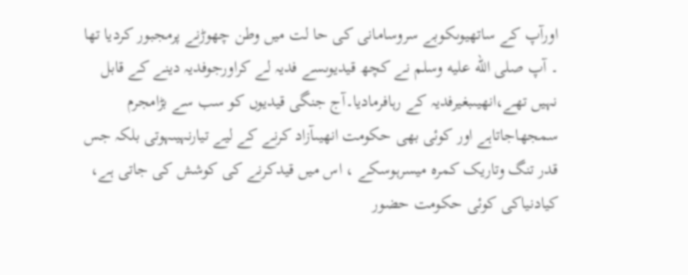اورآپ کے ساتھیوںکوبے سروسامانی کی حا لت میں وطن چھوڑنے پرمجبور کردیا تھا ۔ آپ صلى الله عليه وسلم نے کچھ قیدیوںسے فدیہ لے کراورجوفدیہ دینے کے قابل نہیں تھے،انھیںبغیرفدیہ کے رہافرمادیا۔آج جنگی قیدیوں کو سب سے بڑامجرم سمجھاجاتاہے اور کوئی بھی حکومت انھیںآزاد کرنے کے لیے تیارنہیںہوتی بلکہ جس قدر تنگ وتاریک کمرہ میسرہوسکے ، اس میں قیدکرنے کی کوشش کی جاتی ہے، کیادنیاکی کوئی حکومت حضور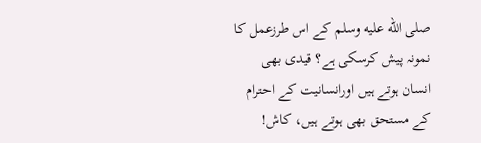صلى الله عليه وسلم کے اس طرزعمل کا نمونہ پیش کرسکی ہے؟ قیدی بھی انسان ہوتے ہیں اورانسانیت کے احترام کے مستحق بھی ہوتے ہیں، کاش!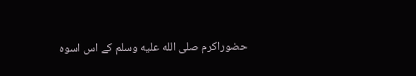حضوراکرم صلى الله عليه وسلم کے اس اسوہ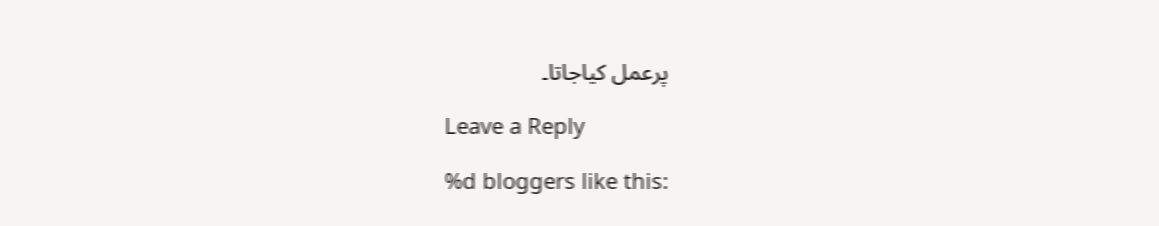پرعمل کیاجاتا۔

Leave a Reply

%d bloggers like this: